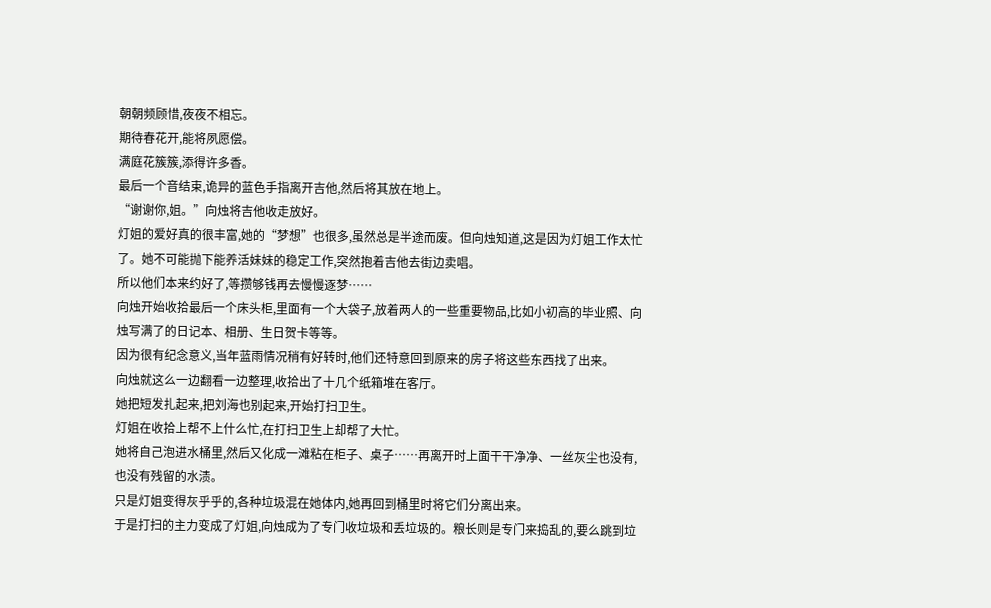朝朝频顾惜,夜夜不相忘。
期待春花开,能将夙愿偿。
满庭花簇簇,添得许多香。
最后一个音结束,诡异的蓝色手指离开吉他,然后将其放在地上。
“谢谢你,姐。”向烛将吉他收走放好。
灯姐的爱好真的很丰富,她的“梦想”也很多,虽然总是半途而废。但向烛知道,这是因为灯姐工作太忙了。她不可能抛下能养活妹妹的稳定工作,突然抱着吉他去街边卖唱。
所以他们本来约好了,等攒够钱再去慢慢逐梦……
向烛开始收拾最后一个床头柜,里面有一个大袋子,放着两人的一些重要物品,比如小初高的毕业照、向烛写满了的日记本、相册、生日贺卡等等。
因为很有纪念意义,当年蓝雨情况稍有好转时,他们还特意回到原来的房子将这些东西找了出来。
向烛就这么一边翻看一边整理,收拾出了十几个纸箱堆在客厅。
她把短发扎起来,把刘海也别起来,开始打扫卫生。
灯姐在收拾上帮不上什么忙,在打扫卫生上却帮了大忙。
她将自己泡进水桶里,然后又化成一滩粘在柜子、桌子……再离开时上面干干净净、一丝灰尘也没有,也没有残留的水渍。
只是灯姐变得灰乎乎的,各种垃圾混在她体内,她再回到桶里时将它们分离出来。
于是打扫的主力变成了灯姐,向烛成为了专门收垃圾和丢垃圾的。粮长则是专门来捣乱的,要么跳到垃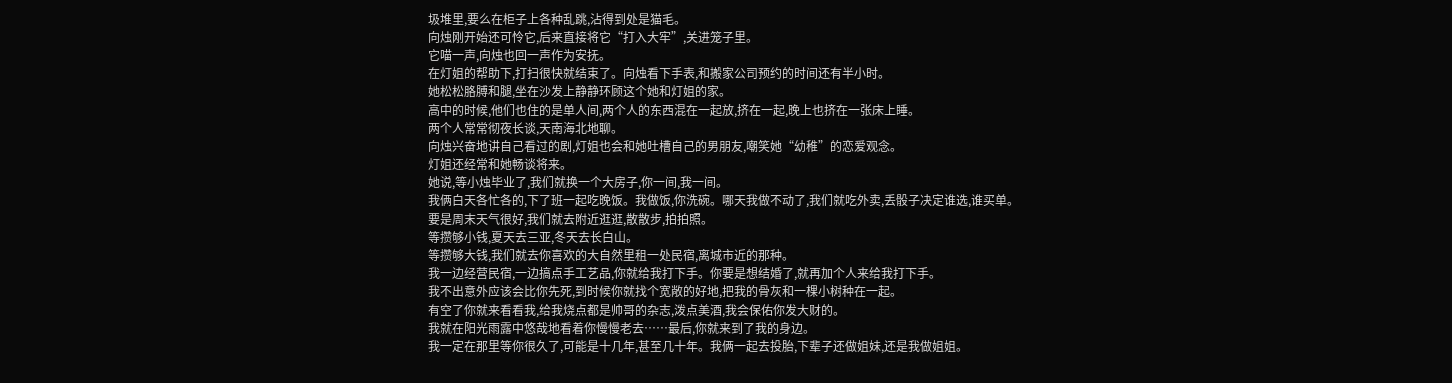圾堆里,要么在柜子上各种乱跳,沾得到处是猫毛。
向烛刚开始还可怜它,后来直接将它“打入大牢”,关进笼子里。
它喵一声,向烛也回一声作为安抚。
在灯姐的帮助下,打扫很快就结束了。向烛看下手表,和搬家公司预约的时间还有半小时。
她松松胳膊和腿,坐在沙发上静静环顾这个她和灯姐的家。
高中的时候,他们也住的是单人间,两个人的东西混在一起放,挤在一起,晚上也挤在一张床上睡。
两个人常常彻夜长谈,天南海北地聊。
向烛兴奋地讲自己看过的剧,灯姐也会和她吐槽自己的男朋友,嘲笑她“幼稚”的恋爱观念。
灯姐还经常和她畅谈将来。
她说,等小烛毕业了,我们就换一个大房子,你一间,我一间。
我俩白天各忙各的,下了班一起吃晚饭。我做饭,你洗碗。哪天我做不动了,我们就吃外卖,丢骰子决定谁选,谁买单。
要是周末天气很好,我们就去附近逛逛,散散步,拍拍照。
等攒够小钱,夏天去三亚,冬天去长白山。
等攒够大钱,我们就去你喜欢的大自然里租一处民宿,离城市近的那种。
我一边经营民宿,一边搞点手工艺品,你就给我打下手。你要是想结婚了,就再加个人来给我打下手。
我不出意外应该会比你先死,到时候你就找个宽敞的好地,把我的骨灰和一棵小树种在一起。
有空了你就来看看我,给我烧点都是帅哥的杂志,泼点美酒,我会保佑你发大财的。
我就在阳光雨露中悠哉地看着你慢慢老去……最后,你就来到了我的身边。
我一定在那里等你很久了,可能是十几年,甚至几十年。我俩一起去投胎,下辈子还做姐妹,还是我做姐姐。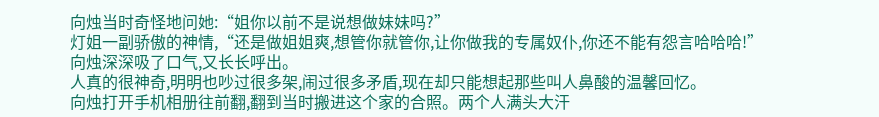向烛当时奇怪地问她:“姐你以前不是说想做妹妹吗?”
灯姐一副骄傲的神情,“还是做姐姐爽,想管你就管你,让你做我的专属奴仆,你还不能有怨言哈哈哈!”
向烛深深吸了口气,又长长呼出。
人真的很神奇,明明也吵过很多架,闹过很多矛盾,现在却只能想起那些叫人鼻酸的温馨回忆。
向烛打开手机相册往前翻,翻到当时搬进这个家的合照。两个人满头大汗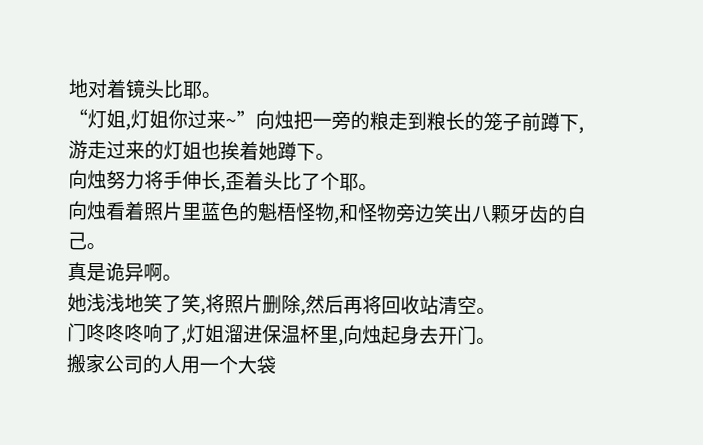地对着镜头比耶。
“灯姐,灯姐你过来~”向烛把一旁的粮走到粮长的笼子前蹲下,游走过来的灯姐也挨着她蹲下。
向烛努力将手伸长,歪着头比了个耶。
向烛看着照片里蓝色的魁梧怪物,和怪物旁边笑出八颗牙齿的自己。
真是诡异啊。
她浅浅地笑了笑,将照片删除,然后再将回收站清空。
门咚咚咚响了,灯姐溜进保温杯里,向烛起身去开门。
搬家公司的人用一个大袋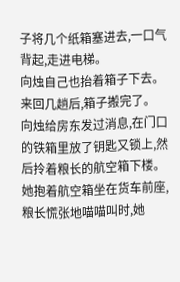子将几个纸箱塞进去,一口气背起,走进电梯。
向烛自己也抬着箱子下去。
来回几趟后,箱子搬完了。
向烛给房东发过消息,在门口的铁箱里放了钥匙又锁上,然后拎着粮长的航空箱下楼。
她抱着航空箱坐在货车前座,粮长慌张地喵喵叫时,她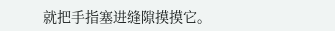就把手指塞进缝隙摸摸它。